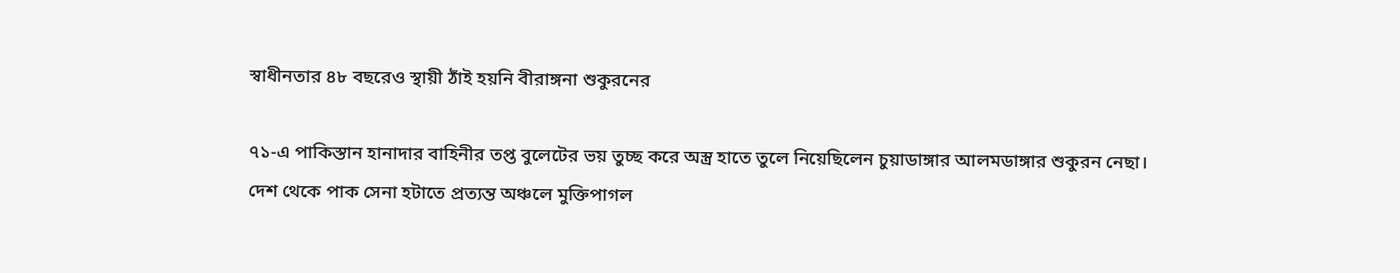স্বাধীনতার ৪৮ বছরেও স্থায়ী ঠাঁই হয়নি বীরাঙ্গনা শুকুরনের

৭১-এ পাকিস্তান হানাদার বাহিনীর তপ্ত বুলেটের ভয় তুচ্ছ করে অস্ত্র হাতে তুলে নিয়েছিলেন চুয়াডাঙ্গার আলমডাঙ্গার শুকুরন নেছা। দেশ থেকে পাক সেনা হটাতে প্রত্যন্ত অঞ্চলে মুক্তিপাগল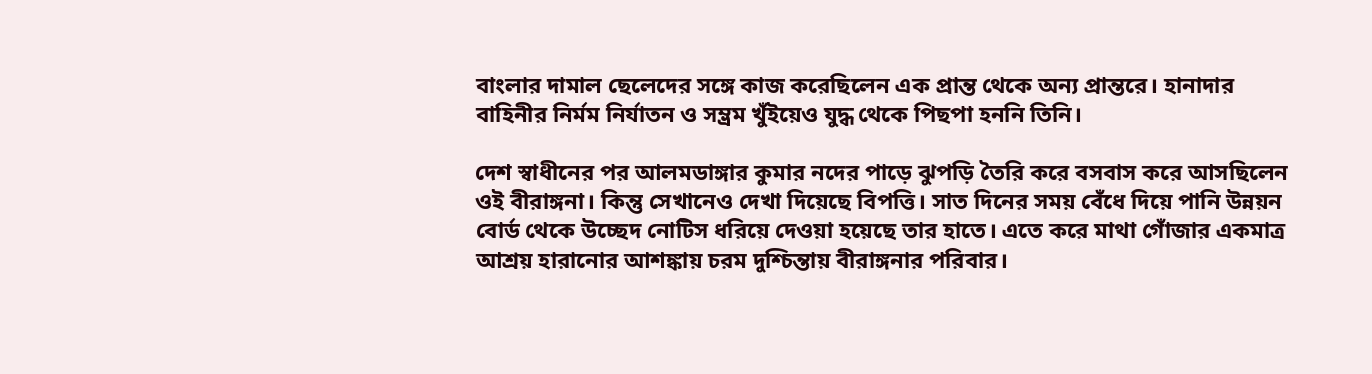বাংলার দামাল ছেলেদের সঙ্গে কাজ করেছিলেন এক প্রান্ত থেকে অন্য প্রান্তরে। হানাদার বাহিনীর নির্মম নির্যাতন ও সম্ভ্রম খুঁইয়েও যুদ্ধ থেকে পিছপা হননি তিনি।

দেশ স্বাধীনের পর আলমডাঙ্গার কুমার নদের পাড়ে ঝুপড়ি তৈরি করে বসবাস করে আসছিলেন ওই বীরাঙ্গনা। কিন্তু সেখানেও দেখা দিয়েছে বিপত্তি। সাত দিনের সময় বেঁধে দিয়ে পানি উন্নয়ন বোর্ড থেকে উচ্ছেদ নোটিস ধরিয়ে দেওয়া হয়েছে তার হাতে। এতে করে মাথা গোঁজার একমাত্র আশ্রয় হারানোর আশঙ্কায় চরম দুশ্চিন্তায় বীরাঙ্গনার পরিবার।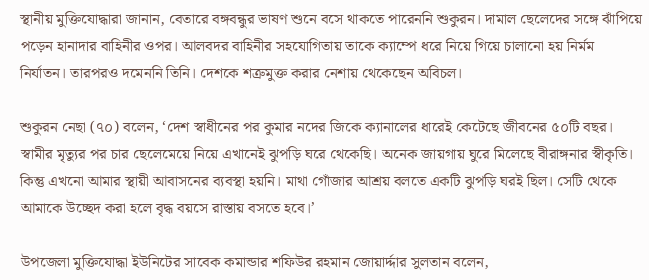স্থানীয় মুক্তিযোদ্ধারা জানান, বেতারে বঙ্গবন্ধুর ভাষণ শুনে বসে থাকতে পারেননি শুকুরন। দামাল ছেলেদের সঙ্গে ঝাঁপিয়ে পড়েন হানাদার বাহিনীর ওপর। আলবদর বাহিনীর সহযোগিতায় তাকে ক্যাম্পে ধরে নিয়ে গিয়ে চালানো হয় নির্মম নির্যাতন। তারপরও দমেননি তিনি। দেশকে শত্রুমুক্ত করার নেশায় থেকেছেন অবিচল।

শুকুরন নেছা (৭০) বলেন, ‘দেশ স্বাধীনের পর কুমার নদের জিকে ক্যানালের ধারেই কেটেছে জীবনের ৫০টি বছর। স্বামীর মৃত্যুর পর চার ছেলেমেয়ে নিয়ে এখানেই ঝুপড়ি ঘরে থেকেছি। অনেক জায়গায় ঘুরে মিলেছে বীরাঙ্গনার স্বীকৃতি। কিন্তু এখনো আমার স্থায়ী আবাসনের ব্যবস্থা হয়নি। মাথা গোঁজার আশ্রয় বলতে একটি ঝুপড়ি ঘরই ছিল। সেটি থেকে আমাকে উচ্ছেদ করা হলে বৃদ্ধ বয়সে রাস্তায় বসতে হবে।’

উপজেলা মুক্তিযোদ্ধা ইউনিটের সাবেক কমান্ডার শফিউর রহমান জোয়ার্দ্দার সুলতান বলেন,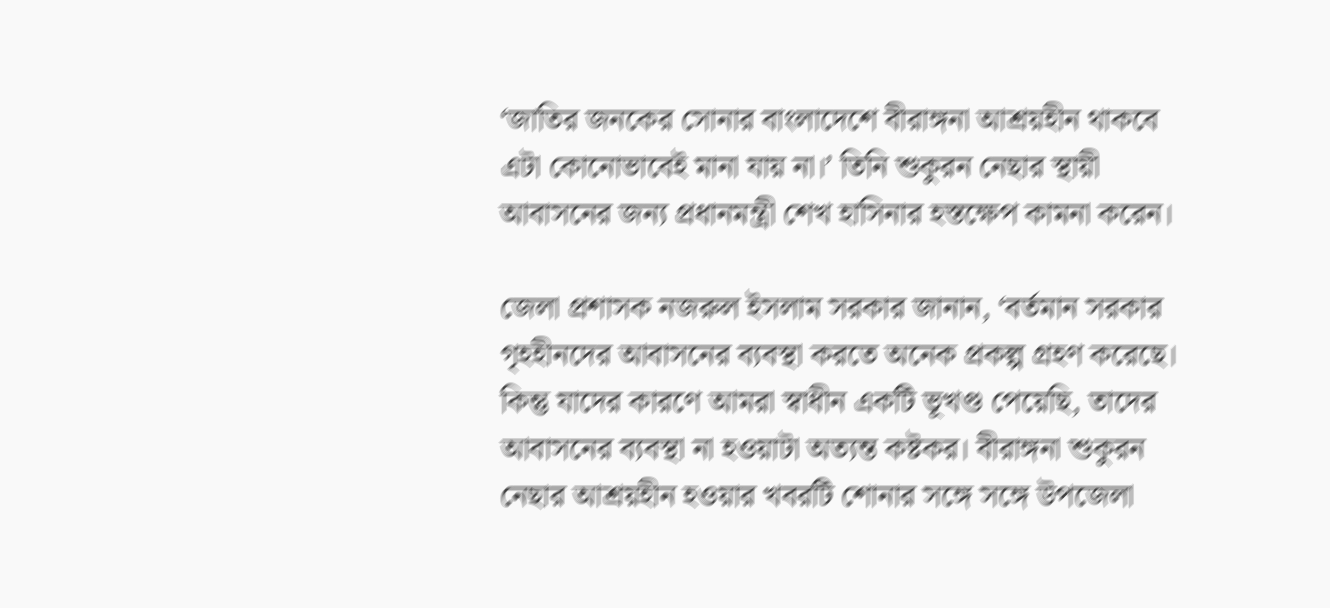‘জাতির জনকের সোনার বাংলাদেশে বীরাঙ্গনা আশ্রয়হীন থাকবে এটা কোনোভাবেই মানা যায় না।’ তিনি শুকুরন নেছার স্থায়ী আবাসনের জন্য প্রধানমন্ত্রী শেখ হাসিনার হস্তক্ষেপ কামনা করেন।

জেলা প্রশাসক নজরুল ইসলাম সরকার জানান, ‘বর্তমান সরকার গৃহহীনদের আবাসনের ব্যবস্থা করতে অনেক প্রকল্প গ্রহণ করেছে। কিন্তু যাদের কারণে আমরা স্বাধীন একটি ভূখণ্ড পেয়েছি, তাদের আবাসনের ব্যবস্থা না হওয়াটা অত্যন্ত কষ্টকর। বীরাঙ্গনা শুকুরন নেছার আশ্রয়হীন হওয়ার খবরটি শোনার সঙ্গে সঙ্গে উপজেলা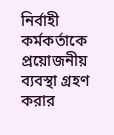নির্বাহী কর্মকর্তাকে প্রয়োজনীয় ব্যবস্থা গ্রহণ করার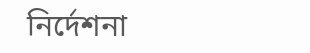নির্দেশনা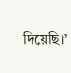দিয়েছি।’